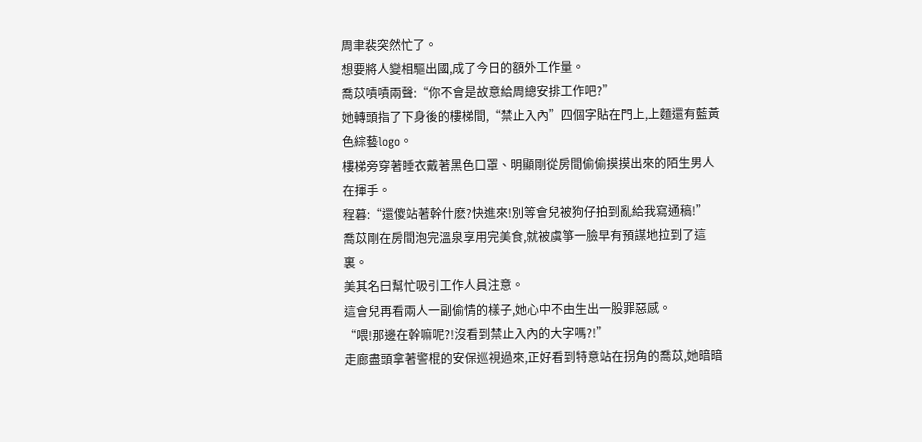周聿裴突然忙了。
想要將人變相驅出國,成了今日的額外工作量。
喬苡嘖嘖兩聲:“你不會是故意給周總安排工作吧?”
她轉頭指了下身後的樓梯間,“禁止入內”四個字貼在門上,上麵還有藍黃色綜藝logo。
樓梯旁穿著睡衣戴著黑色口罩、明顯剛從房間偷偷摸摸出來的陌生男人在揮手。
程暮:“還傻站著幹什麽?快進來!別等會兒被狗仔拍到亂給我寫通稿!”
喬苡剛在房間泡完溫泉享用完美食,就被虞箏一臉早有預謀地拉到了這裏。
美其名曰幫忙吸引工作人員注意。
這會兒再看兩人一副偷情的樣子,她心中不由生出一股罪惡感。
“喂!那邊在幹嘛呢?!沒看到禁止入內的大字嗎?!”
走廊盡頭拿著警棍的安保巡視過來,正好看到特意站在拐角的喬苡,她暗暗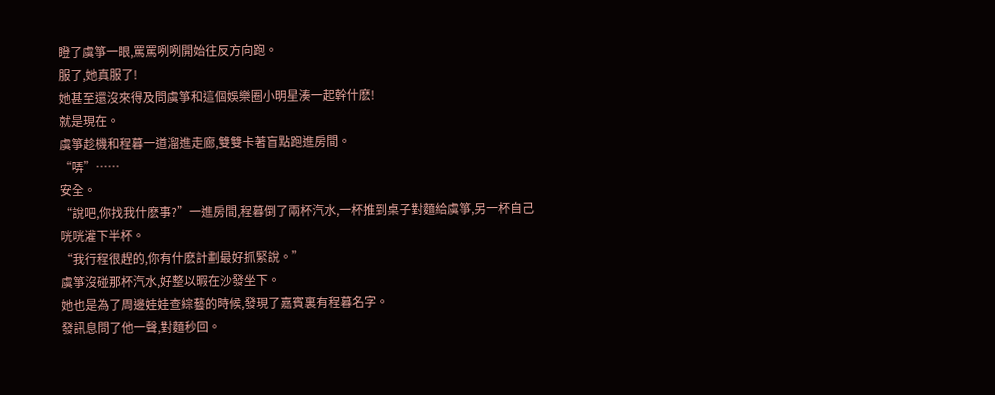瞪了虞箏一眼,罵罵咧咧開始往反方向跑。
服了,她真服了!
她甚至還沒來得及問虞箏和這個娛樂圈小明星湊一起幹什麽!
就是現在。
虞箏趁機和程暮一道溜進走廊,雙雙卡著盲點跑進房間。
“哢”……
安全。
“說吧,你找我什麽事?”一進房間,程暮倒了兩杯汽水,一杯推到桌子對麵給虞箏,另一杯自己咣咣灌下半杯。
“我行程很趕的,你有什麽計劃最好抓緊說。”
虞箏沒碰那杯汽水,好整以暇在沙發坐下。
她也是為了周邊娃娃查綜藝的時候,發現了嘉賓裏有程暮名字。
發訊息問了他一聲,對麵秒回。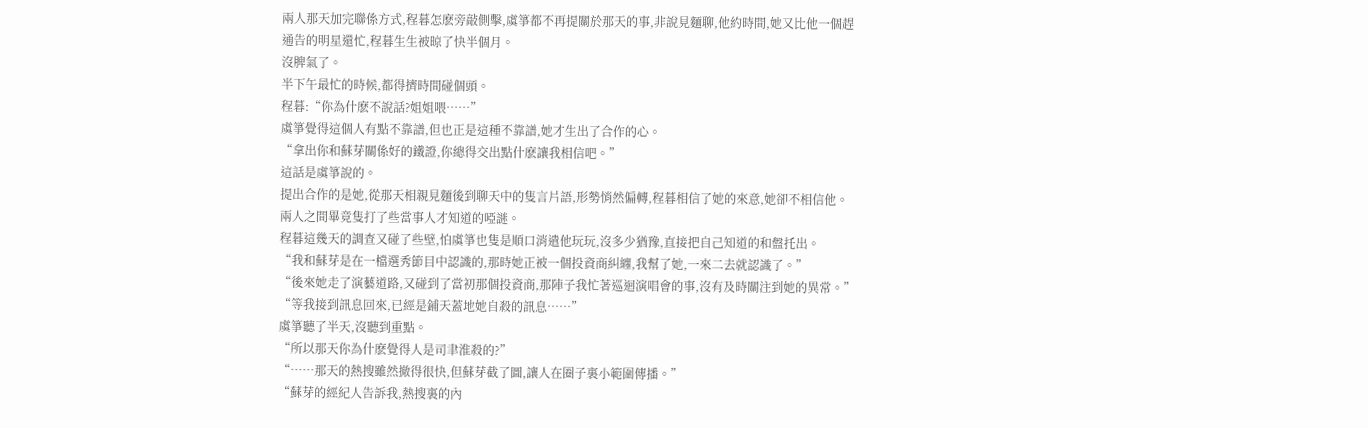兩人那天加完聯係方式,程暮怎麽旁敲側擊,虞箏都不再提關於那天的事,非說見麵聊,他約時間,她又比他一個趕通告的明星還忙,程暮生生被晾了快半個月。
沒脾氣了。
半下午最忙的時候,都得擠時間碰個頭。
程暮:“你為什麽不說話?姐姐喂……”
虞箏覺得這個人有點不靠譜,但也正是這種不靠譜,她才生出了合作的心。
“拿出你和蘇芽關係好的鐵證,你總得交出點什麽讓我相信吧。”
這話是虞箏說的。
提出合作的是她,從那天相親見麵後到聊天中的隻言片語,形勢悄然偏轉,程暮相信了她的來意,她卻不相信他。
兩人之間畢竟隻打了些當事人才知道的啞謎。
程暮這幾天的調查又碰了些壁,怕虞箏也隻是順口消遣他玩玩,沒多少猶豫,直接把自己知道的和盤托出。
“我和蘇芽是在一檔選秀節目中認識的,那時她正被一個投資商糾纏,我幫了她,一來二去就認識了。”
“後來她走了演藝道路,又碰到了當初那個投資商,那陣子我忙著巡迴演唱會的事,沒有及時關注到她的異常。”
“等我接到訊息回來,已經是鋪天蓋地她自殺的訊息……”
虞箏聽了半天,沒聽到重點。
“所以那天你為什麽覺得人是司聿淮殺的?”
“……那天的熱搜雖然撤得很快,但蘇芽截了圖,讓人在圈子裏小範圍傳播。”
“蘇芽的經紀人告訴我,熱搜裏的內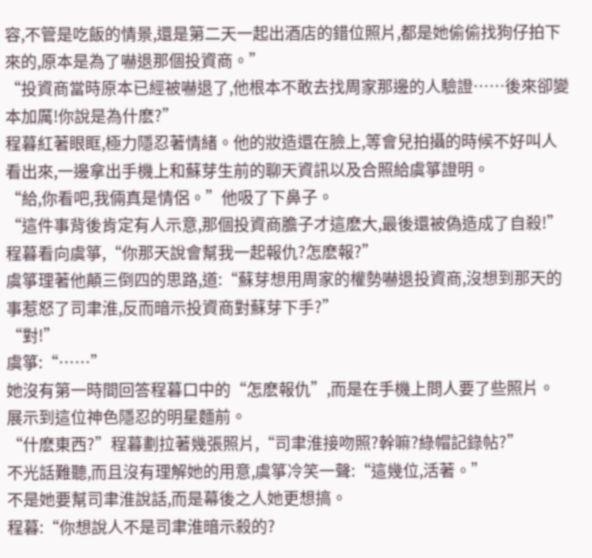容,不管是吃飯的情景,還是第二天一起出酒店的錯位照片,都是她偷偷找狗仔拍下來的,原本是為了嚇退那個投資商。”
“投資商當時原本已經被嚇退了,他根本不敢去找周家那邊的人驗證……後來卻變本加厲!你說是為什麽?”
程暮紅著眼眶,極力隱忍著情緒。他的妝造還在臉上,等會兒拍攝的時候不好叫人看出來,一邊拿出手機上和蘇芽生前的聊天資訊以及合照給虞箏證明。
“給,你看吧,我倆真是情侶。”他吸了下鼻子。
“這件事背後肯定有人示意,那個投資商膽子才這麽大,最後還被偽造成了自殺!”
程暮看向虞箏,“你那天說會幫我一起報仇?怎麽報?”
虞箏理著他顛三倒四的思路,道:“蘇芽想用周家的權勢嚇退投資商,沒想到那天的事惹怒了司聿淮,反而暗示投資商對蘇芽下手?”
“對!”
虞箏:“……”
她沒有第一時間回答程暮口中的“怎麽報仇”,而是在手機上問人要了些照片。
展示到這位神色隱忍的明星麵前。
“什麽東西?”程暮劃拉著幾張照片,“司聿淮接吻照?幹嘛?綠帽記錄帖?”
不光話難聽,而且沒有理解她的用意,虞箏冷笑一聲:“這幾位,活著。”
不是她要幫司聿淮說話,而是幕後之人她更想搞。
程暮:“你想說人不是司聿淮暗示殺的?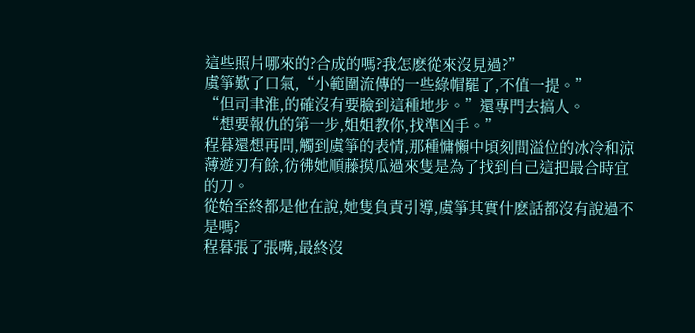這些照片哪來的?合成的嗎?我怎麽從來沒見過?”
虞箏歎了口氣,“小範圍流傳的一些綠帽罷了,不值一提。”
“但司聿淮,的確沒有要臉到這種地步。”還專門去搞人。
“想要報仇的第一步,姐姐教你,找準凶手。”
程暮還想再問,觸到虞箏的表情,那種慵懶中頃刻間溢位的冰冷和涼薄遊刃有餘,彷彿她順藤摸瓜過來隻是為了找到自己這把最合時宜的刀。
從始至終都是他在說,她隻負責引導,虞箏其實什麽話都沒有說過不是嗎?
程暮張了張嘴,最終沒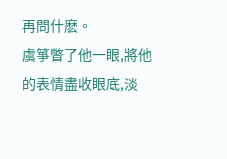再問什麽。
虞箏瞥了他一眼,將他的表情盡收眼底,淡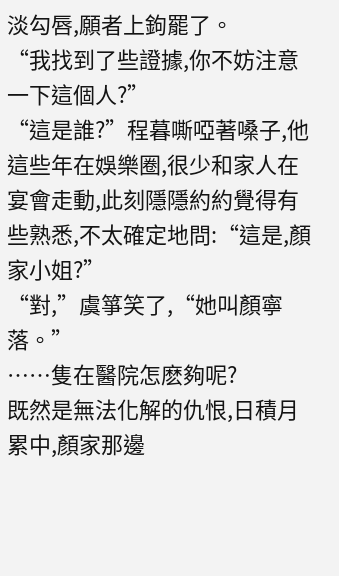淡勾唇,願者上鉤罷了。
“我找到了些證據,你不妨注意一下這個人?”
“這是誰?”程暮嘶啞著嗓子,他這些年在娛樂圈,很少和家人在宴會走動,此刻隱隱約約覺得有些熟悉,不太確定地問:“這是,顏家小姐?”
“對,”虞箏笑了,“她叫顏寧落。”
……隻在醫院怎麽夠呢?
既然是無法化解的仇恨,日積月累中,顏家那邊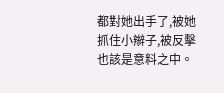都對她出手了,被她抓住小辮子,被反擊也該是意料之中。